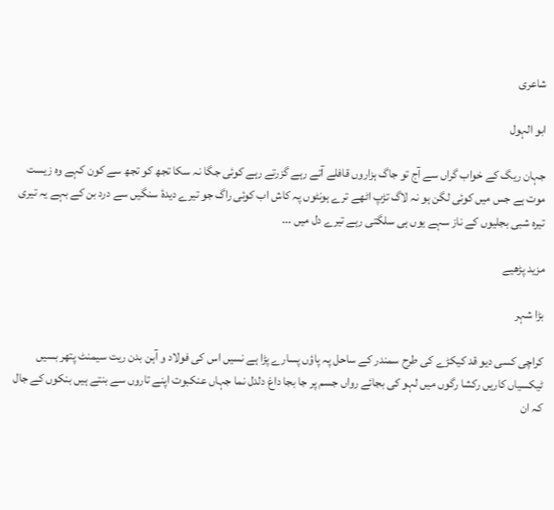شاعری

ابو الہول

جہان ریگ کے خواب گراں سے آج تو جاگ ہزاروں قافلے آتے رہے گزرتے رہے کوئی جگا نہ سکا تجھ کو تجھ سے کون کہے وہ زیست موت ہے جس میں کوئی لگن ہو نہ لاگ تڑپ اٹھے ترے ہونٹوں پہ کاش اب کوئی راگ جو تیرے دیدۂ سنگیں سے درد بن کے بہے یہ تیری تیرہ شبی بجلیوں کے ناز سہے یوں ہی سلگتی رہے تیرے دل میں ...

مزید پڑھیے

بڑا شہر

کراچی کسی دیو قد کیکڑے کی طرح سمندر کے ساحل پہ پاؤں پسارے پڑا ہے نسیں اس کی فولاد و آہن بدن ریت سیمنٹ پتھر بسیں ٹیکسیاں کاریں رکشا رگوں میں لہو کی بجائے رواں جسم پر جا بجا داغ دلدل نما جہاں عنکبوت اپنے تاروں سے بنتے ہیں بنکوں کے جال کہ ان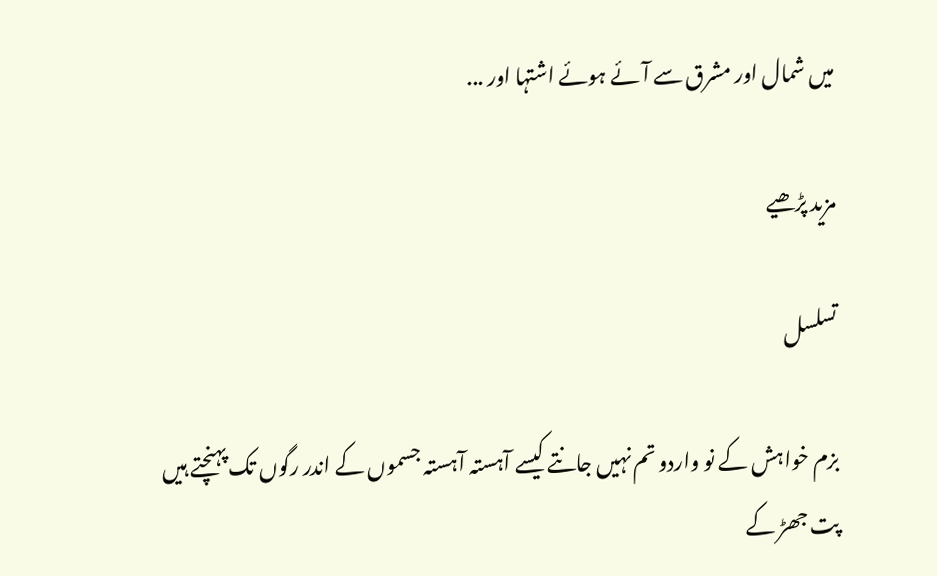میں شمال اور مشرق سے آئے ہوئے اشتہا اور ...

مزید پڑھیے

تسلسل

بزم خواہش کے نو واردو تم نہیں جانتے کیسے آہستہ آہستہ جسموں کے اندر رگوں تک پہنچتے ہیں پت جھڑ کے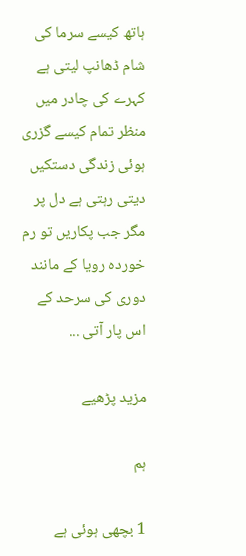ہاتھ کیسے سرما کی شام ڈھانپ لیتی ہے کہرے کی چادر میں منظر تمام کیسے گزری ہوئی زندگی دستکیں دیتی رہتی ہے دل پر مگر جب پکاریں تو رم خوردہ رویا کے مانند دوری کی سرحد کے اس پار آتی ...

مزید پڑھیے

ہم

1 بچھی ہوئی ہے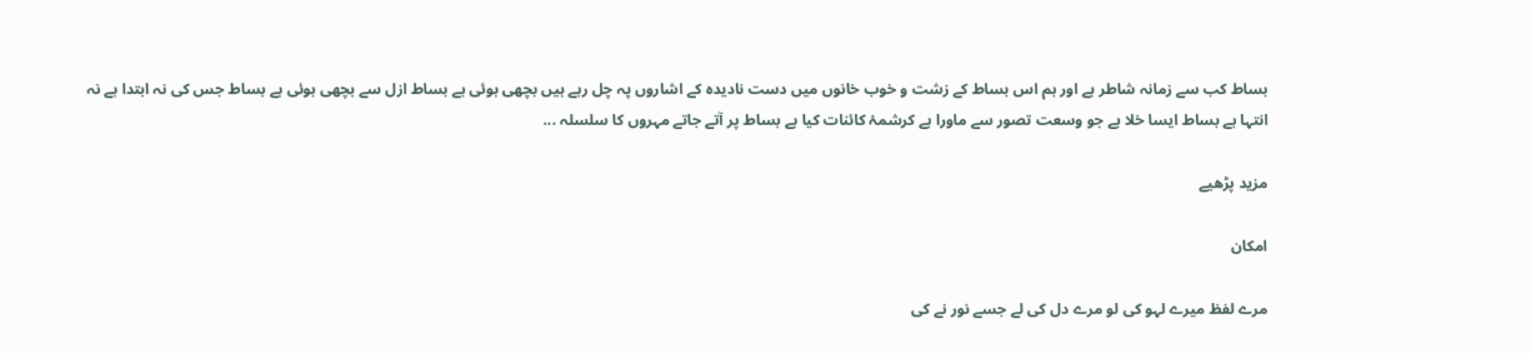بساط کب سے زمانہ شاطر ہے اور ہم اس بساط کے زشت و خوب خانوں میں دست نادیدہ کے اشاروں پہ چل رہے ہیں بچھی ہوئی ہے بساط ازل سے بچھی ہوئی ہے بساط جس کی نہ ابتدا ہے نہ انتہا ہے بساط ایسا خلا ہے جو وسعت تصور سے ماورا ہے کرشمۂ کائنات کیا ہے بساط پر آتے جاتے مہروں کا سلسلہ ...

مزید پڑھیے

امکان

مرے لفظ میرے لہو کی لو مرے دل کی لے جسے نور نے کی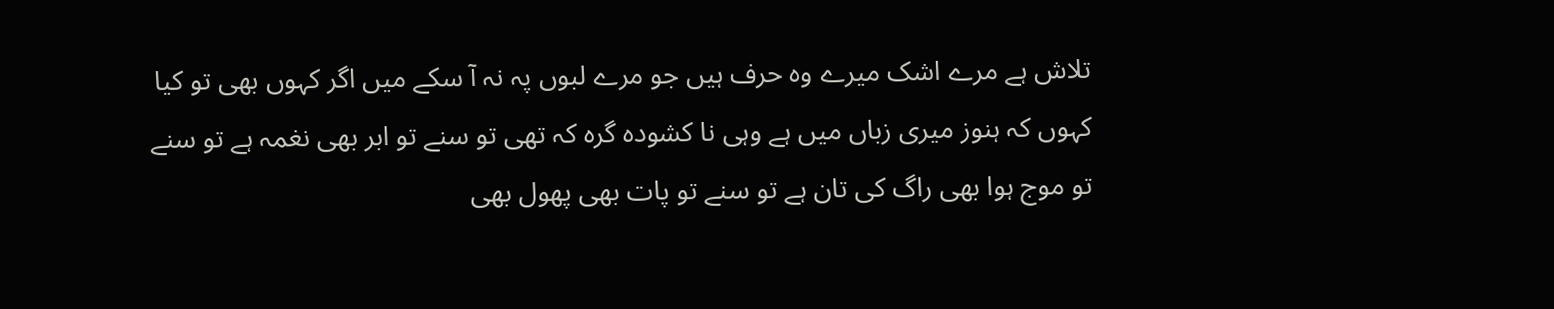تلاش ہے مرے اشک میرے وہ حرف ہیں جو مرے لبوں پہ نہ آ سکے میں اگر کہوں بھی تو کیا کہوں کہ ہنوز میری زباں میں ہے وہی نا کشودہ گرہ کہ تھی تو سنے تو ابر بھی نغمہ ہے تو سنے تو موج ہوا بھی راگ کی تان ہے تو سنے تو پات بھی پھول بھی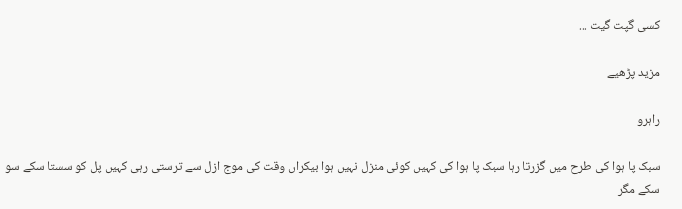کسی گپت گیت ...

مزید پڑھیے

راہرو

سبک پا ہوا کی طرح میں گزرتا رہا سبک پا ہوا کی کہیں کوئی منزل نہیں ہوا بیکراں وقت کی موج ازل سے ترستی رہی کہیں پل کو سستا سکے سو سکے مگر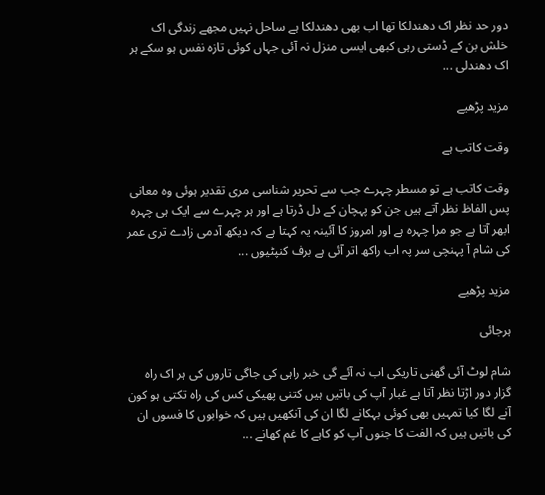دور حد نظر اک دھندلکا تھا اب بھی دھندلکا ہے ساحل نہیں مجھے زندگی اک خلش بن کے ڈستی رہی کبھی ایسی منزل نہ آئی جہاں کوئی تازہ نفس ہو سکے ہر اک دھندلی ...

مزید پڑھیے

وقت کاتب ہے

وقت کاتب ہے تو مسطر چہرے جب سے تحریر شناسی مری تقدیر ہوئی وہ معانی پس الفاظ نظر آتے ہیں جن کو پہچان کے دل ڈرتا ہے اور ہر چہرے سے ایک ہی چہرہ ابھر آتا ہے جو مرا چہرہ ہے اور امروز کا آئینہ یہ کہتا ہے کہ دیکھ آدمی زادے تری عمر کی شام آ پہنچی سر پہ اب راکھ اتر آئی ہے برف کنپٹیوں ...

مزید پڑھیے

ہرجائی

شام لوٹ آئی گھنی تاریکی اب نہ آئے گی خبر راہی کی جاگی تاروں کی ہر اک راہ گزار دور اڑتا نظر آتا ہے غبار آپ کی باتیں ہیں کتنی پھیکی کس کی راہ تکتی ہو کون آنے لگا کیا تمہیں بھی کوئی بہکانے لگا ان کی آنکھیں ہیں کہ خوابوں کا فسوں ان کی باتیں ہیں کہ الفت کا جنوں آپ کو کاہے کا غم کھانے ...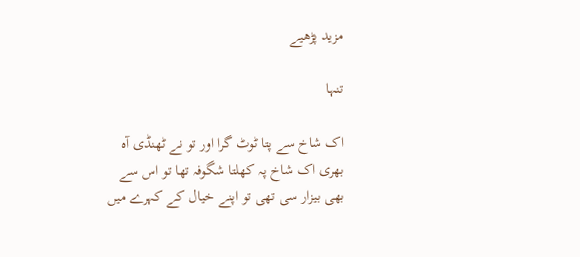مزید پڑھیے

تنہا

اک شاخ سے پتا ٹوٹ گرا اور تو نے ٹھنڈی آہ بھری اک شاخ پہ کھلتا شگوفہ تھا تو اس سے بھی بیزار سی تھی تو اپنے خیال کے کہرے میں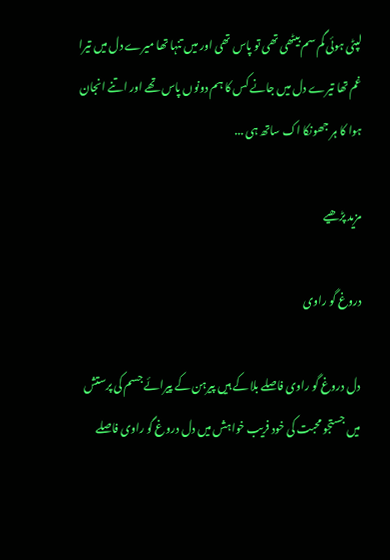لپٹی ہوئی گم سم بیٹھی تھی تو پاس تھی اور میں تنہا تھا میرے دل میں تیرا غم تھا تیرے دل میں جانے کس کا ہم دونوں پاس تھے اور اتنے انجان ہوا کا ہر جھونکا اک ساتھ ہی ...

مزید پڑھیے

دروغ گو راوی

دل دروغ گو راوی فاصلے بلا کے ہیں پیرہن کے پیرائے جسم کی پرستش میں جستجو محبت کی خود فریب خواہش میں دل دروغ گو راوی فاصلے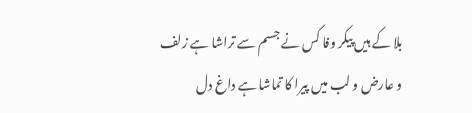بلا کے ہیں پیکر وفا کس نے جسم سے تراشا ہے زلف و عارض و لب میں پیرا کا تماشا ہے داغ دل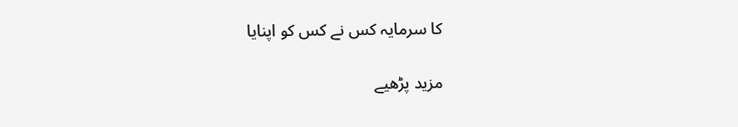کا سرمایہ کس نے کس کو اپنایا

مزید پڑھیے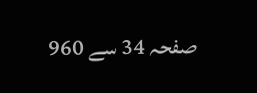صفحہ 34 سے 960